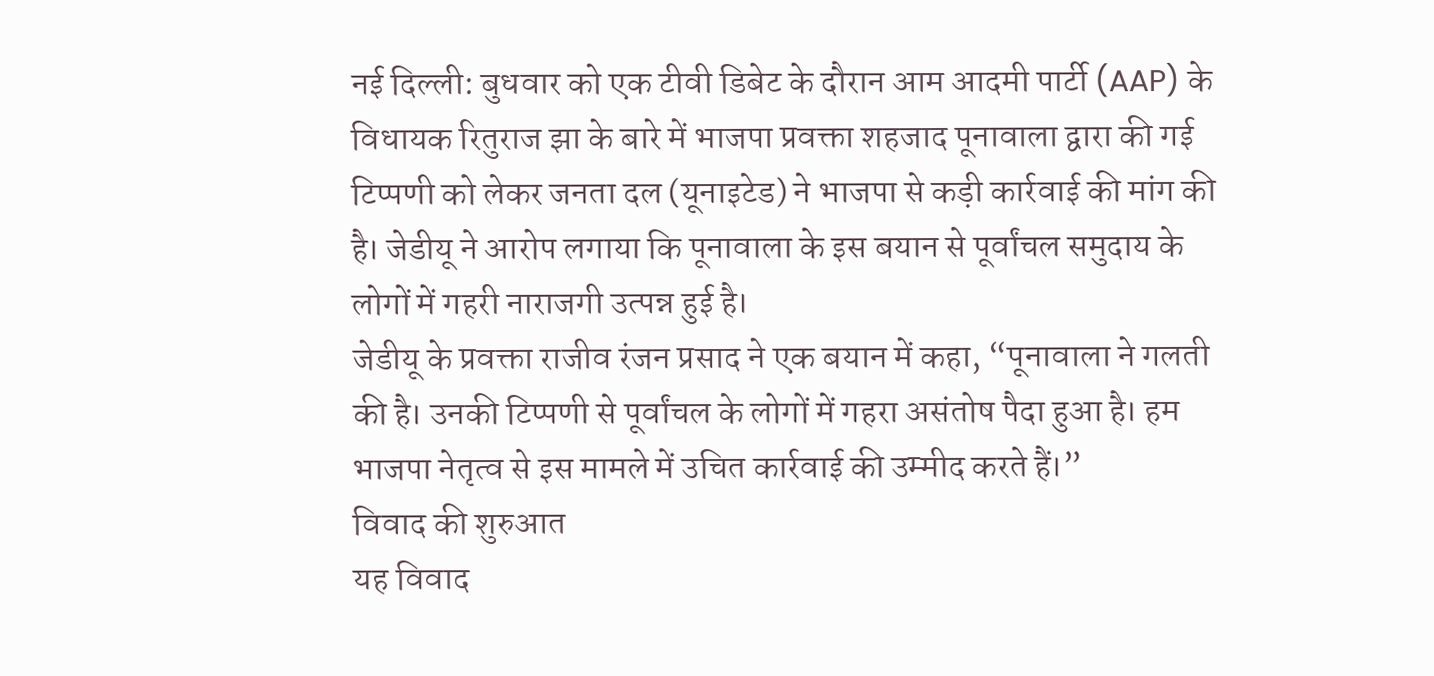नई दिल्ली: बुधवार को एक टीवी डिबेट के दौरान आम आदमी पार्टी (AAP) के विधायक रितुराज झा के बारे में भाजपा प्रवक्ता शहजाद पूनावाला द्वारा की गई टिप्पणी को लेकर जनता दल (यूनाइटेड) ने भाजपा से कड़ी कार्रवाई की मांग की है। जेडीयू ने आरोप लगाया कि पूनावाला के इस बयान से पूर्वांचल समुदाय के लोगों में गहरी नाराजगी उत्पन्न हुई है।
जेडीयू के प्रवक्ता राजीव रंजन प्रसाद ने एक बयान में कहा, “पूनावाला ने गलती की है। उनकी टिप्पणी से पूर्वांचल के लोगों में गहरा असंतोष पैदा हुआ है। हम भाजपा नेतृत्व से इस मामले में उचित कार्रवाई की उम्मीद करते हैं।”
विवाद की शुरुआत
यह विवाद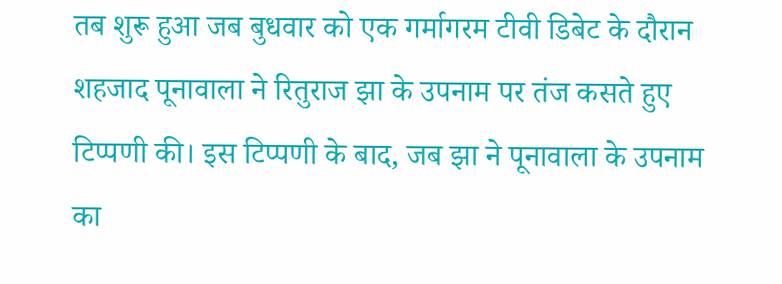तब शुरू हुआ जब बुधवार को एक गर्मागरम टीवी डिबेट के दौरान शहजाद पूनावाला ने रितुराज झा के उपनाम पर तंज कसते हुए टिप्पणी की। इस टिप्पणी के बाद, जब झा ने पूनावाला के उपनाम का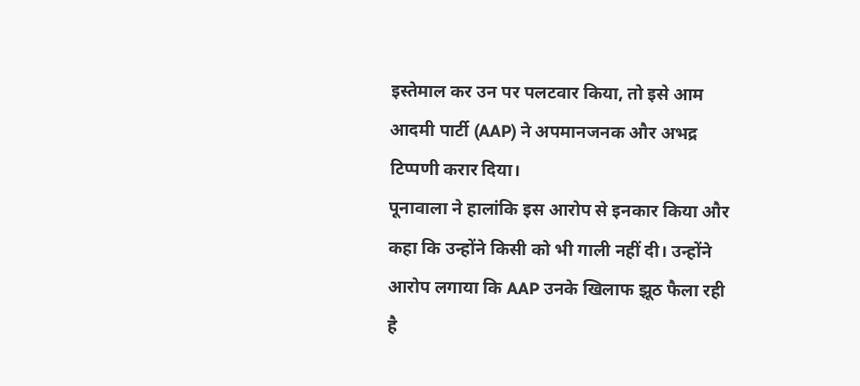इस्तेमाल कर उन पर पलटवार किया, तो इसे आम आदमी पार्टी (AAP) ने अपमानजनक और अभद्र टिप्पणी करार दिया।
पूनावाला ने हालांकि इस आरोप से इनकार किया और कहा कि उन्होंने किसी को भी गाली नहीं दी। उन्होंने आरोप लगाया कि AAP उनके खिलाफ झूठ फैला रही है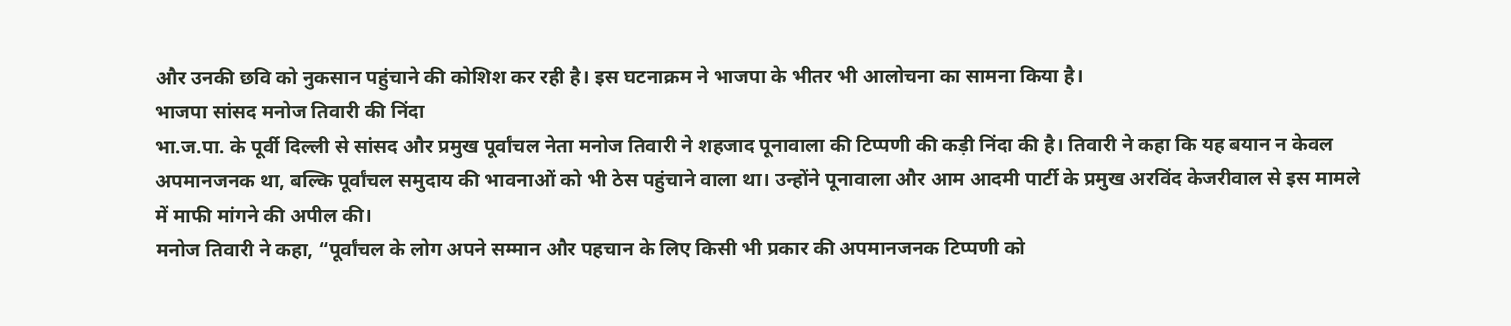और उनकी छवि को नुकसान पहुंचाने की कोशिश कर रही है। इस घटनाक्रम ने भाजपा के भीतर भी आलोचना का सामना किया है।
भाजपा सांसद मनोज तिवारी की निंदा
भा.ज.पा. के पूर्वी दिल्ली से सांसद और प्रमुख पूर्वांचल नेता मनोज तिवारी ने शहजाद पूनावाला की टिप्पणी की कड़ी निंदा की है। तिवारी ने कहा कि यह बयान न केवल अपमानजनक था, बल्कि पूर्वांचल समुदाय की भावनाओं को भी ठेस पहुंचाने वाला था। उन्होंने पूनावाला और आम आदमी पार्टी के प्रमुख अरविंद केजरीवाल से इस मामले में माफी मांगने की अपील की।
मनोज तिवारी ने कहा, “पूर्वांचल के लोग अपने सम्मान और पहचान के लिए किसी भी प्रकार की अपमानजनक टिप्पणी को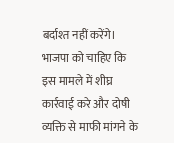बर्दाश्त नहीं करेंगे। भाजपा को चाहिए कि इस मामले में शीघ्र कार्रवाई करे और दोषी व्यक्ति से माफी मांगने के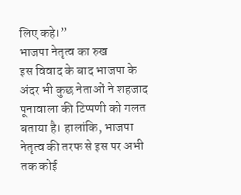लिए कहे।”
भाजपा नेतृत्व का रुख
इस विवाद के बाद भाजपा के अंदर भी कुछ नेताओं ने शहजाद पूनावाला की टिप्पणी को गलत बताया है। हालांकि, भाजपा नेतृत्व की तरफ से इस पर अभी तक कोई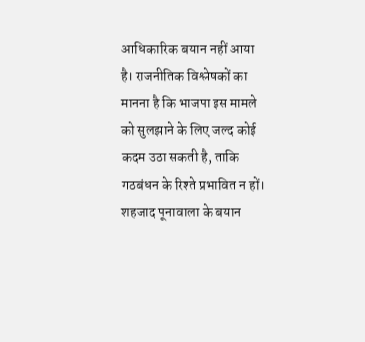आधिकारिक बयान नहीं आया है। राजनीतिक विश्लेषकों का मानना है कि भाजपा इस मामले को सुलझाने के लिए जल्द कोई कदम उठा सकती है, ताकि गठबंधन के रिश्ते प्रभावित न हों।
शहजाद पूनावाला के बयान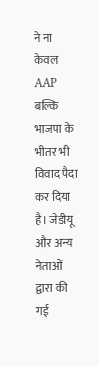ने ना केवल AAP बल्कि भाजपा के भीतर भी विवाद पैदा कर दिया है। जेडीयू और अन्य नेताओं द्वारा की गई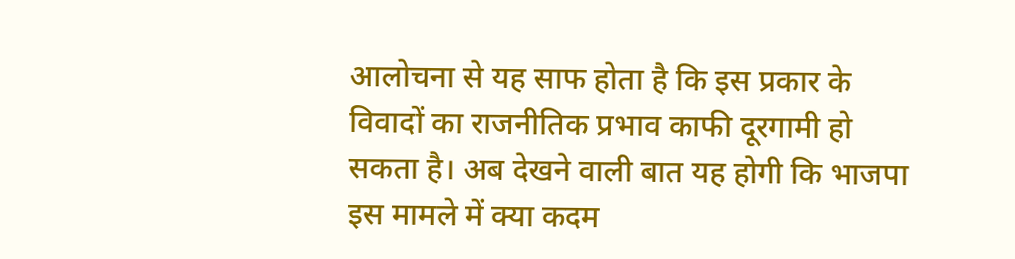आलोचना से यह साफ होता है कि इस प्रकार के विवादों का राजनीतिक प्रभाव काफी दूरगामी हो सकता है। अब देखने वाली बात यह होगी कि भाजपा इस मामले में क्या कदम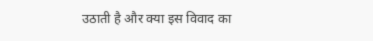उठाती है और क्या इस विवाद का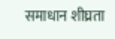समाधान शीघ्रता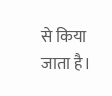से किया जाता है।